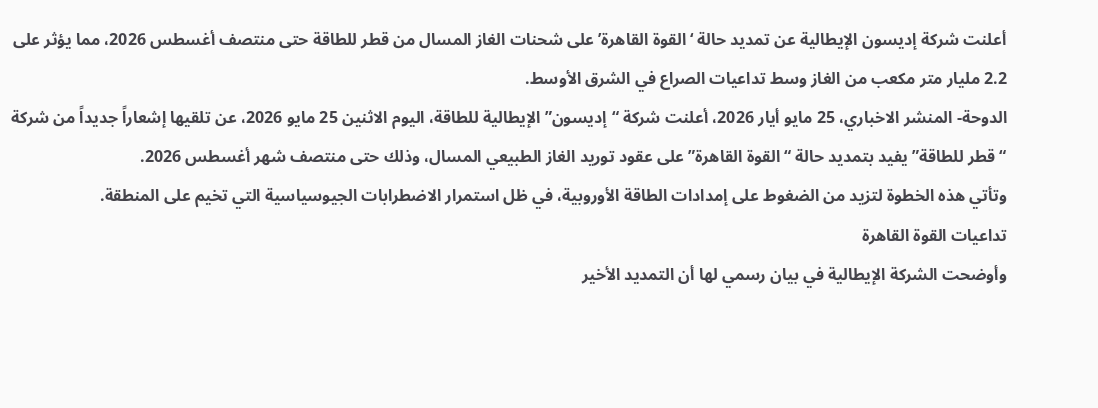أعلنت شركة إديسون الإيطالية عن تمديد حالة ‘القوة القاهرة’ على شحنات الغاز المسال من قطر للطاقة حتى منتصف أغسطس 2026، مما يؤثر على 2.2 مليار متر مكعب من الغاز وسط تداعيات الصراع في الشرق الأوسط.
الدوحة- المنشر الاخباري، 25 مايو أيار 2026، أعلنت شركة “إديسون” الإيطالية للطاقة، اليوم الاثنين 25 مايو 2026، عن تلقيها إشعاراً جديداً من شركة “قطر للطاقة” يفيد بتمديد حالة “القوة القاهرة” على عقود توريد الغاز الطبيعي المسال، وذلك حتى منتصف شهر أغسطس 2026.
وتأتي هذه الخطوة لتزيد من الضغوط على إمدادات الطاقة الأوروبية، في ظل استمرار الاضطرابات الجيوسياسية التي تخيم على المنطقة.
تداعيات القوة القاهرة
وأوضحت الشركة الإيطالية في بيان رسمي لها أن التمديد الأخير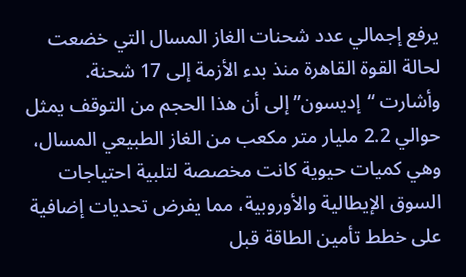يرفع إجمالي عدد شحنات الغاز المسال التي خضعت لحالة القوة القاهرة منذ بدء الأزمة إلى 17 شحنة.
وأشارت “إديسون” إلى أن هذا الحجم من التوقف يمثل حوالي 2.2 مليار متر مكعب من الغاز الطبيعي المسال، وهي كميات حيوية كانت مخصصة لتلبية احتياجات السوق الإيطالية والأوروبية، مما يفرض تحديات إضافية على خطط تأمين الطاقة قبل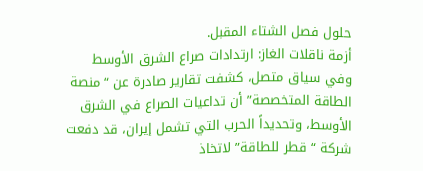حلول فصل الشتاء المقبل.
أزمة ناقلات الغاز: ارتدادات صراع الشرق الأوسط
وفي سياق متصل، كشفت تقارير صادرة عن “منصة الطاقة المتخصصة” أن تداعيات الصراع في الشرق الأوسط، وتحديداً الحرب التي تشمل إيران، قد دفعت شركة “قطر للطاقة” لاتخاذ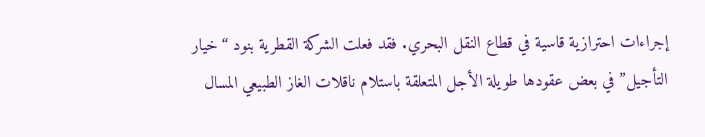إجراءات احترازية قاسية في قطاع النقل البحري. فقد فعلت الشركة القطرية بنود “خيار التأجيل” في بعض عقودها طويلة الأجل المتعلقة باستلام ناقلات الغاز الطبيعي المسال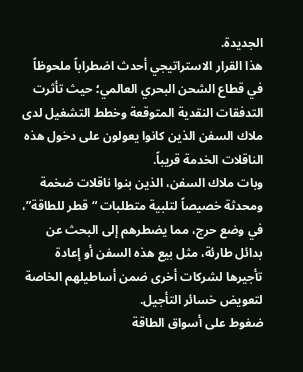الجديدة.
هذا القرار الاستراتيجي أحدث اضطراباً ملحوظاً في قطاع الشحن البحري العالمي؛ حيث تأثرت التدفقات النقدية المتوقعة وخطط التشغيل لدى ملاك السفن الذين كانوا يعولون على دخول هذه الناقلات الخدمة قريباً.
وبات ملاك السفن، الذين بنوا ناقلات ضخمة ومحدثة خصيصاً لتلبية متطلبات “قطر للطاقة”، في وضع حرج، مما يضطرهم إلى البحث عن بدائل طارئة، مثل بيع هذه السفن أو إعادة تأجيرها لشركات أخرى ضمن أساطيلهم الخاصة لتعويض خسائر التأجيل.
ضغوط على أسواق الطاقة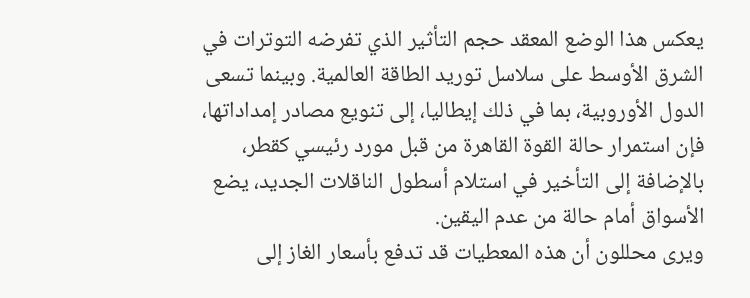يعكس هذا الوضع المعقد حجم التأثير الذي تفرضه التوترات في الشرق الأوسط على سلاسل توريد الطاقة العالمية. وبينما تسعى الدول الأوروبية، بما في ذلك إيطاليا، إلى تنويع مصادر إمداداتها، فإن استمرار حالة القوة القاهرة من قبل مورد رئيسي كقطر، بالإضافة إلى التأخير في استلام أسطول الناقلات الجديد، يضع الأسواق أمام حالة من عدم اليقين.
ويرى محللون أن هذه المعطيات قد تدفع بأسعار الغاز إلى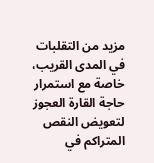مزيد من التقلبات في المدى القريب، خاصة مع استمرار حاجة القارة العجوز لتعويض النقص المتراكم في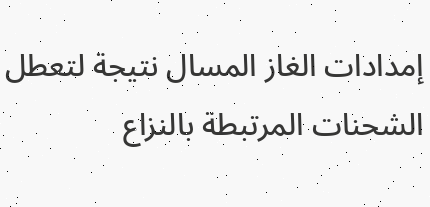إمدادات الغاز المسال نتيجة لتعطل الشحنات المرتبطة بالنزاع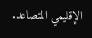الإقليمي المتصاعد.